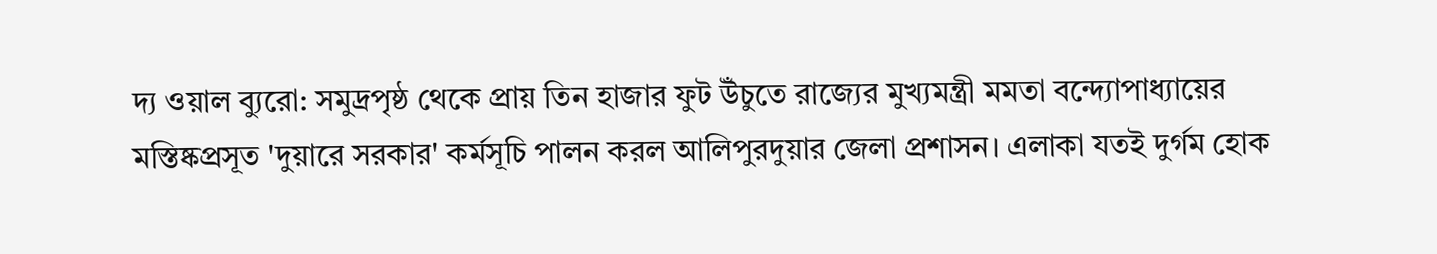দ্য ওয়াল ব্যুরো: সমুদ্রপৃষ্ঠ থেকে প্রায় তিন হাজার ফুট উঁচুতে রাজ্যের মুখ্যমন্ত্রী মমতা বন্দ্যোপাধ্যায়ের মস্তিষ্কপ্রসূত 'দুয়ারে সরকার' কর্মসূচি পালন করল আলিপুরদুয়ার জেলা প্রশাসন। এলাকা যতই দুর্গম হোক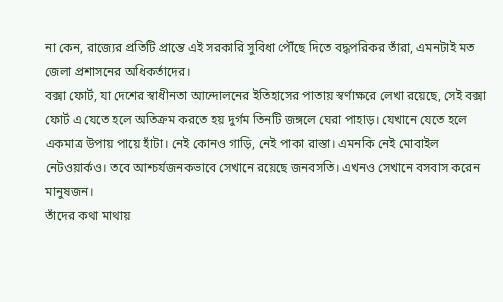না কেন, রাজ্যের প্রতিটি প্রান্তে এই সরকারি সুবিধা পৌঁছে দিতে বদ্ধপরিকর তাঁরা, এমনটাই মত জেলা প্রশাসনের অধিকর্তাদের।
বক্সা ফোর্ট, যা দেশের স্বাধীনতা আন্দোলনের ইতিহাসের পাতায় স্বর্ণাক্ষরে লেখা রয়েছে, সেই বক্সা ফোর্ট এ যেতে হলে অতিক্রম করতে হয় দুর্গম তিনটি জঙ্গলে ঘেরা পাহাড়। যেখানে যেতে হলে একমাত্র উপায় পায়ে হাঁটা। নেই কোনও গাড়ি, নেই পাকা রাস্তা। এমনকি নেই মোবাইল নেটওয়ার্কও। তবে আশ্চর্যজনকভাবে সেখানে রয়েছে জনবসতি। এখনও সেখানে বসবাস করেন মানুষজন।
তাঁদের কথা মাথায়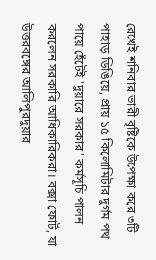রেখেই শনিবার ভারী বৃষ্টিকে উপেক্ষা করে ৩টি পাহাড় ডিঙিয়ে, প্রায় ১৫ কিলোমিটার দুর্গম পথ পায়ে হেঁটেই 'দুয়ারে সরকার' কর্মসূচি পালন করলেন সরকারি আধিকারিকরা। বক্সা ফোর্ট, যা উত্তরবঙ্গের আলিপুরদুয়ার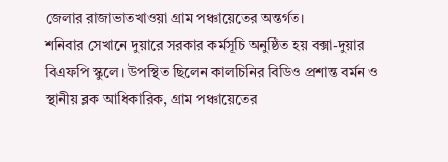জেলার রাজাভাতখাওয়া গ্রাম পঞ্চায়েতের অন্তর্গত।
শনিবার সেখানে দুয়ারে সরকার কর্মসূচি অনুষ্ঠিত হয় বক্সা-দুয়ার বিএফপি স্কুলে। উপস্থিত ছিলেন কালচিনির বিডিও প্রশান্ত বর্মন ও স্থানীয় ব্লক আধিকারিক, গ্রাম পঞ্চায়েতের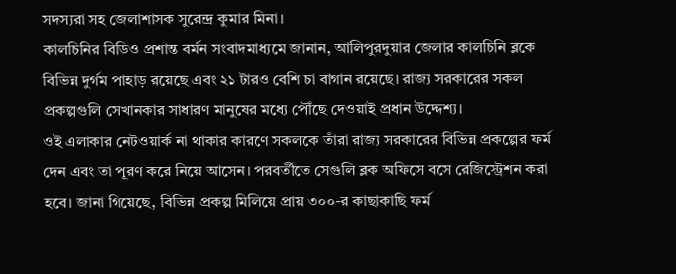সদস্যরা সহ জেলাশাসক সুরেন্দ্র কুমার মিনা।
কালচিনির বিডিও প্রশান্ত বর্মন সংবাদমাধ্যমে জানান, আলিপুরদুয়ার জেলার কালচিনি ব্লকে বিভিন্ন দুর্গম পাহাড় রয়েছে এবং ২১ টারও বেশি চা বাগান রয়েছে। রাজ্য সরকারের সকল প্রকল্পগুলি সেখানকার সাধারণ মানুষের মধ্যে পৌঁছে দেওয়াই প্রধান উদ্দেশ্য।
ওই এলাকার নেটওয়ার্ক না থাকার কারণে সকলকে তাঁরা রাজ্য সরকারের বিভিন্ন প্রকল্পের ফর্ম দেন এবং তা পূরণ করে নিয়ে আসেন। পরবর্তীতে সেগুলি ব্লক অফিসে বসে রেজিস্ট্রেশন করা হবে। জানা গিয়েছে, বিভিন্ন প্রকল্প মিলিয়ে প্রায় ৩০০-র কাছাকাছি ফর্ম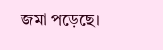জমা পড়েছে।